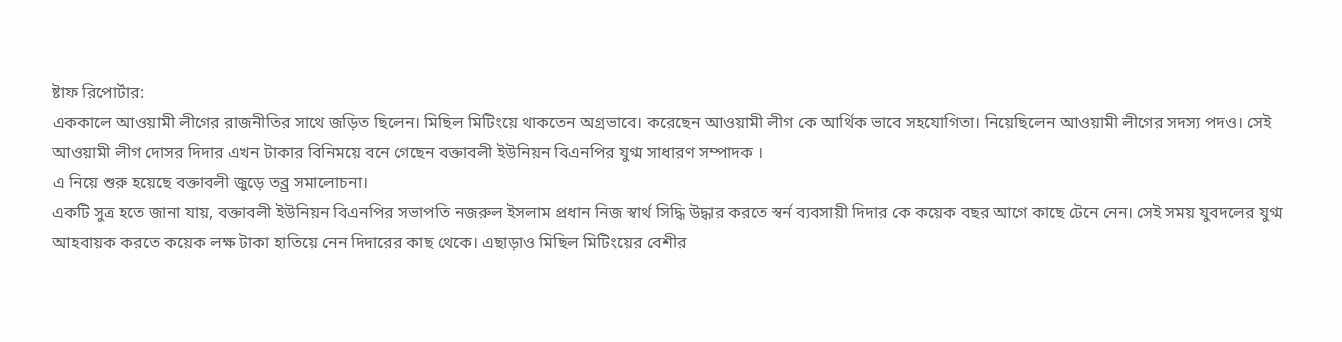ষ্টাফ রিপোর্টার:
এককালে আওয়ামী লীগের রাজনীতির সাথে জড়িত ছিলেন। মিছিল মিটিংয়ে থাকতেন অগ্রভাবে। করেছেন আওয়ামী লীগ কে আর্থিক ভাবে সহযোগিতা। নিয়েছিলেন আওয়ামী লীগের সদস্য পদও। সেই আওয়ামী লীগ দোসর দিদার এখন টাকার বিনিময়ে বনে গেছেন বক্তাবলী ইউনিয়ন বিএনপির যুগ্ম সাধারণ সম্পাদক ।
এ নিয়ে শুরু হয়েছে বক্তাবলী জুড়ে তব্র্র সমালোচনা।
একটি সুত্র হতে জানা যায়, বক্তাবলী ইউনিয়ন বিএনপির সভাপতি নজরুল ইসলাম প্রধান নিজ স্বার্থ সিদ্ধি উদ্ধার করতে স্বর্ন ব্যবসায়ী দিদার কে কয়েক বছর আগে কাছে টেনে নেন। সেই সময় যুবদলের যুগ্ম আহবায়ক করতে কয়েক লক্ষ টাকা হাতিয়ে নেন দিদারের কাছ থেকে। এছাড়াও মিছিল মিটিংয়ের বেশীর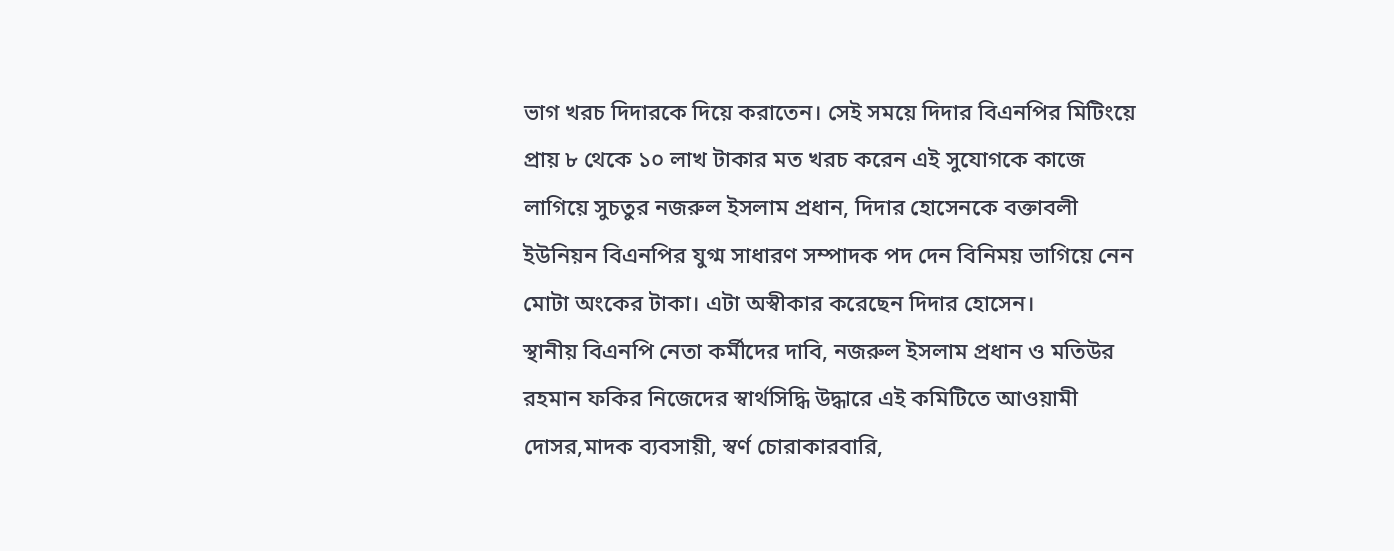ভাগ খরচ দিদারকে দিয়ে করাতেন। সেই সময়ে দিদার বিএনপির মিটিংয়ে প্রায় ৮ থেকে ১০ লাখ টাকার মত খরচ করেন এই সুযোগকে কাজে লাগিয়ে সুচতুর নজরুল ইসলাম প্রধান, দিদার হোসেনকে বক্তাবলী ইউনিয়ন বিএনপির যুগ্ম সাধারণ সম্পাদক পদ দেন বিনিময় ভাগিয়ে নেন মোটা অংকের টাকা। এটা অস্বীকার করেছেন দিদার হোসেন।
স্থানীয় বিএনপি নেতা কর্মীদের দাবি, নজরুল ইসলাম প্রধান ও মতিউর রহমান ফকির নিজেদের স্বার্থসিদ্ধি উদ্ধারে এই কমিটিতে আওয়ামী দোসর,মাদক ব্যবসায়ী, স্বর্ণ চোরাকারবারি,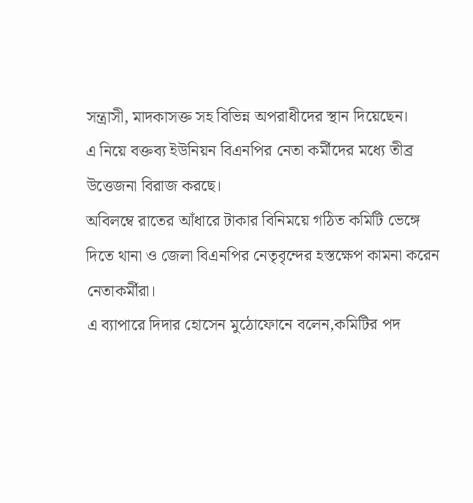সন্ত্রাসী, মাদকাসক্ত সহ বিভিন্ন অপরাধীদের স্থান দিয়েছেন।
এ নিয়ে বক্তব্য ইউনিয়ন বিএনপির নেতা কর্মীদের মধ্যে তীব্র উত্তেজনা বিরাজ করছে।
অবিলম্বে রাতের আঁধারে টাকার বিনিময়ে গঠিত কমিটি ভেঙ্গে দিতে থানা ও জেলা বিএনপির নেতৃবৃন্দের হস্তক্ষেপ কামনা করেন নেতাকর্মীরা।
এ ব্যাপারে দিদার হোসেন মুঠোফোনে বলেন,কমিটির পদ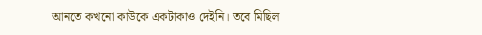আনতে কখনো কাউকে একটাকাও দেইনি। তবে মিছিল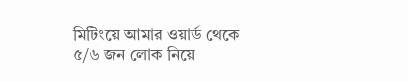মিটিংয়ে আমার ওয়ার্ড থেকে ৫/৬ জন লোক নিয়ে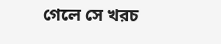গেলে সে খরচ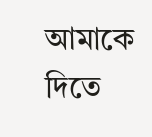আমাকে দিতে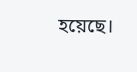হয়েছে।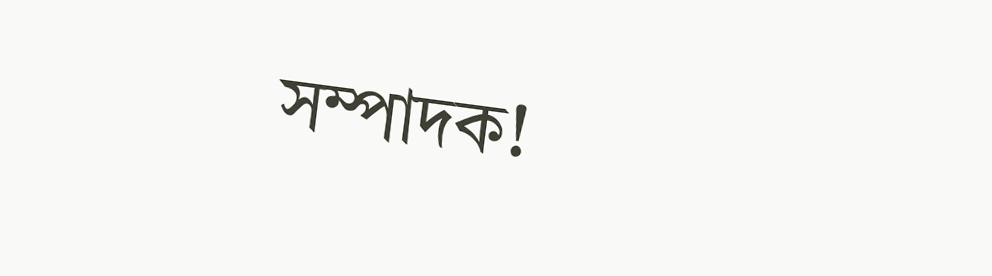সম্পাদক!